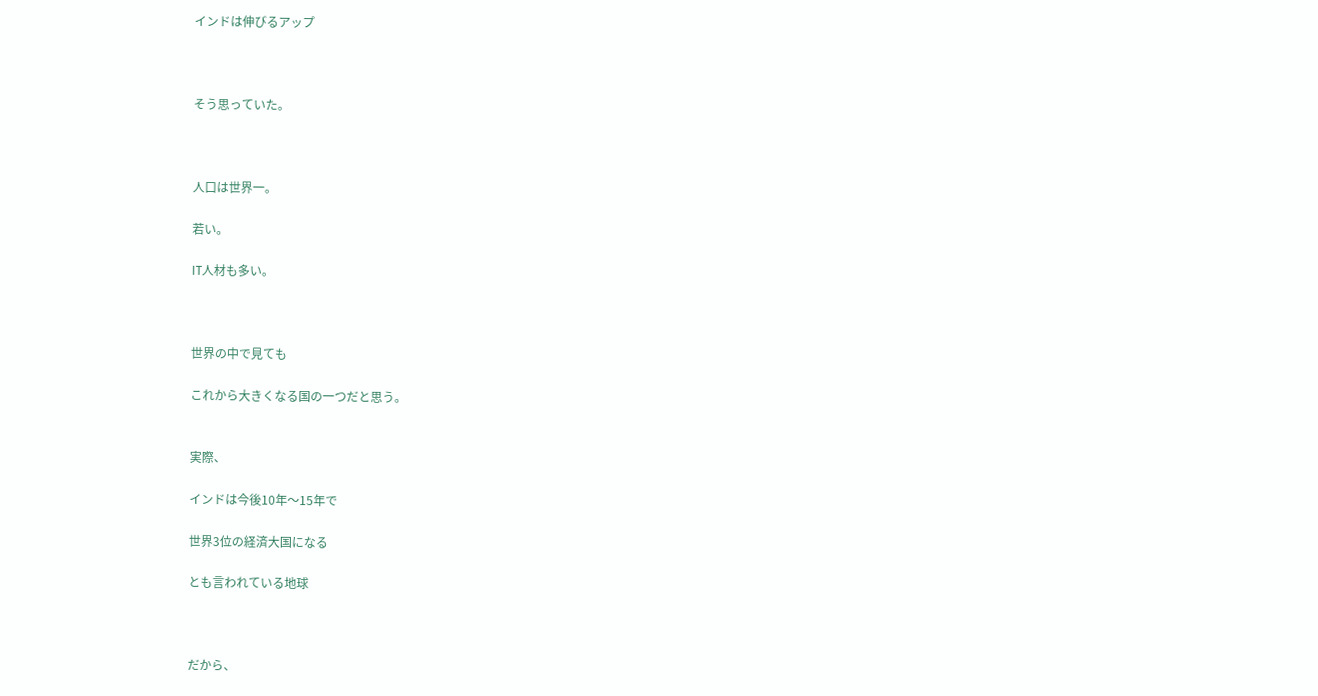インドは伸びるアップ



そう思っていた。



人口は世界一。

若い。

IT人材も多い。



世界の中で見ても

これから大きくなる国の一つだと思う。


実際、

インドは今後10年〜15年で

世界3位の経済大国になる

とも言われている地球



だから、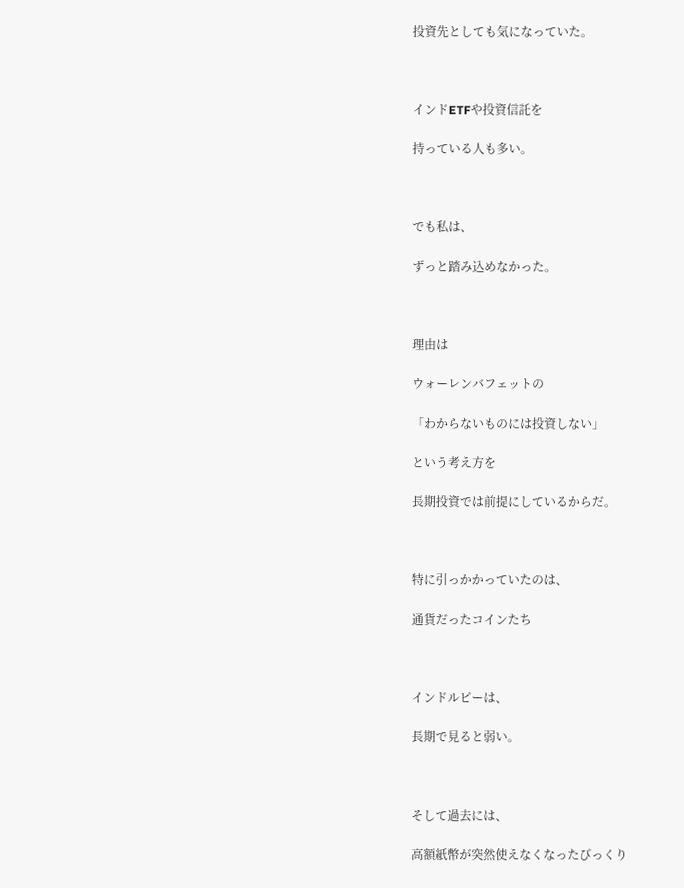投資先としても気になっていた。



インドETFや投資信託を

持っている人も多い。



でも私は、

ずっと踏み込めなかった。



理由は

ウォーレンバフェットの

「わからないものには投資しない」

という考え方を

長期投資では前提にしているからだ。



特に引っかかっていたのは、

通貨だったコインたち



インドルピーは、

長期で見ると弱い。



そして過去には、

高額紙幣が突然使えなくなったびっくり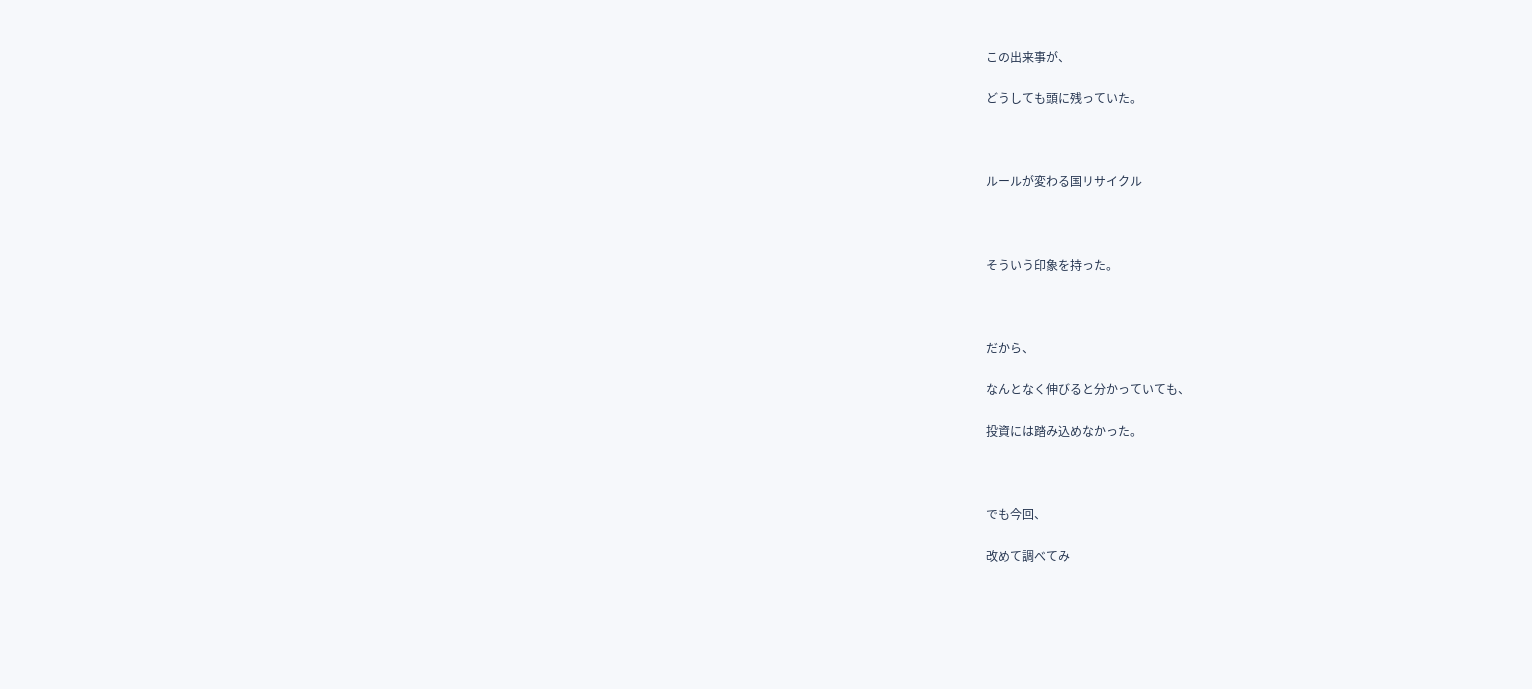この出来事が、

どうしても頭に残っていた。



ルールが変わる国リサイクル



そういう印象を持った。



だから、

なんとなく伸びると分かっていても、

投資には踏み込めなかった。



でも今回、

改めて調べてみ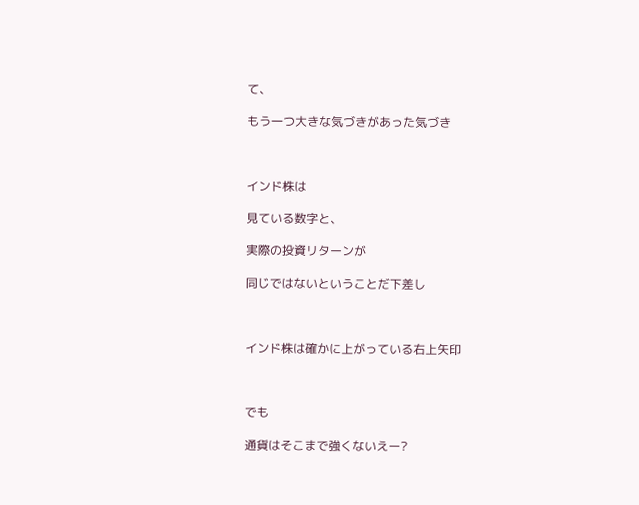て、

もう一つ大きな気づきがあった気づき



インド株は

見ている数字と、

実際の投資リターンが

同じではないということだ下差し



インド株は確かに上がっている右上矢印



でも

通貨はそこまで強くないえー?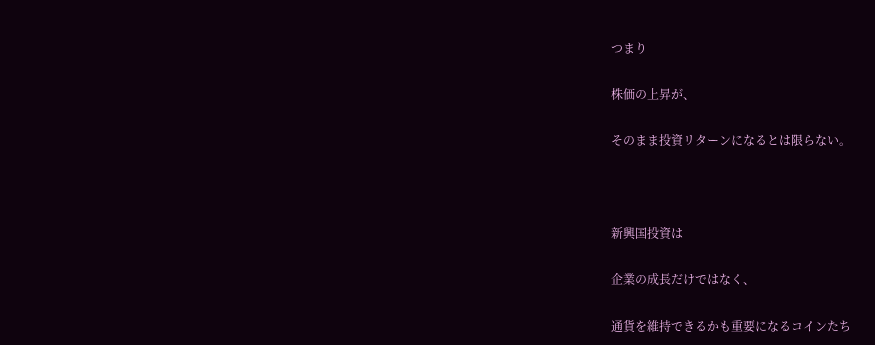つまり

株価の上昇が、

そのまま投資リターンになるとは限らない。



新興国投資は

企業の成長だけではなく、

通貨を維持できるかも重要になるコインたち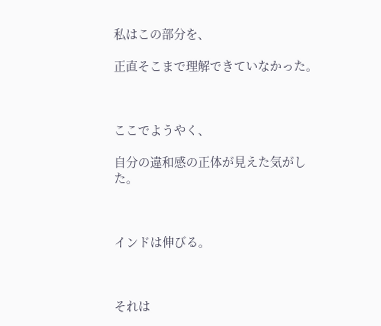私はこの部分を、

正直そこまで理解できていなかった。



ここでようやく、

自分の違和感の正体が見えた気がした。



インドは伸びる。



それは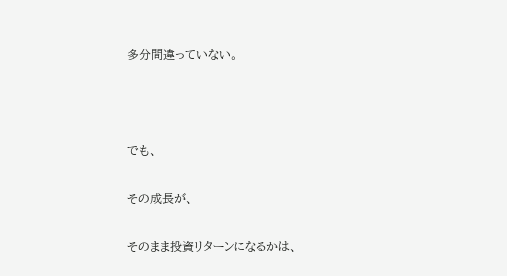多分間違っていない。



でも、

その成長が、

そのまま投資リターンになるかは、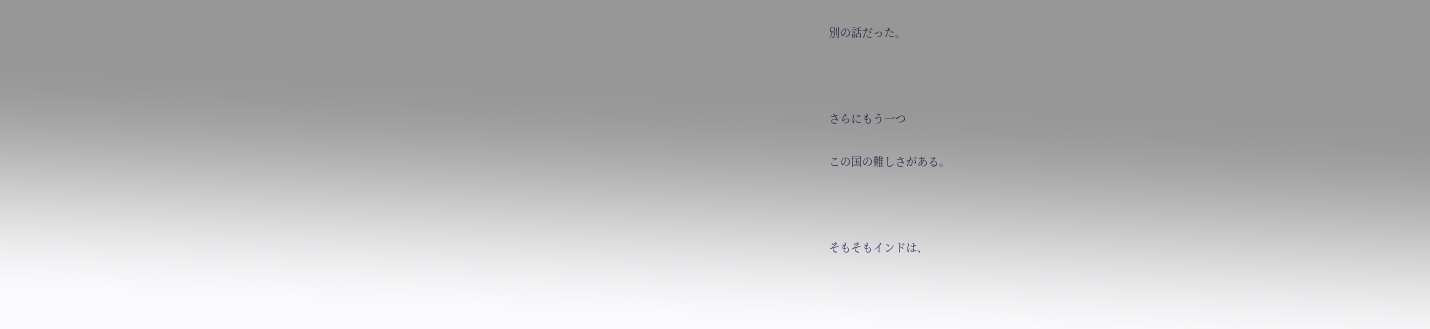別の話だった。



さらにもう一つ

この国の難しさがある。



そもそもインドは、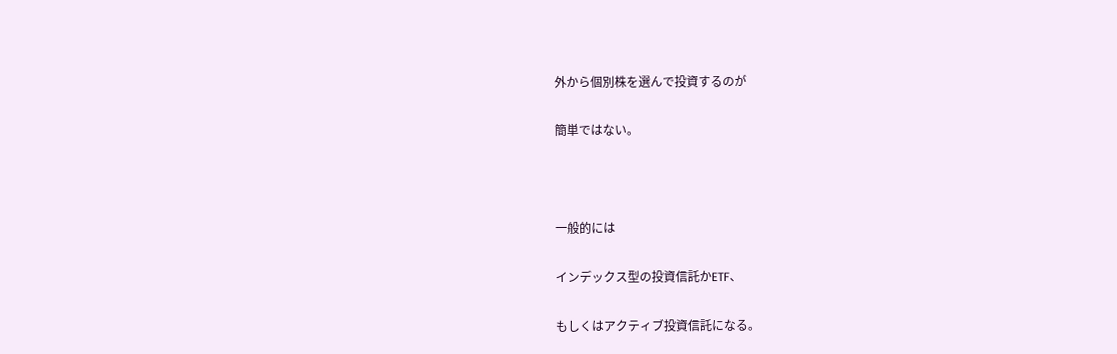外から個別株を選んで投資するのが

簡単ではない。



一般的には

インデックス型の投資信託かETF、

もしくはアクティブ投資信託になる。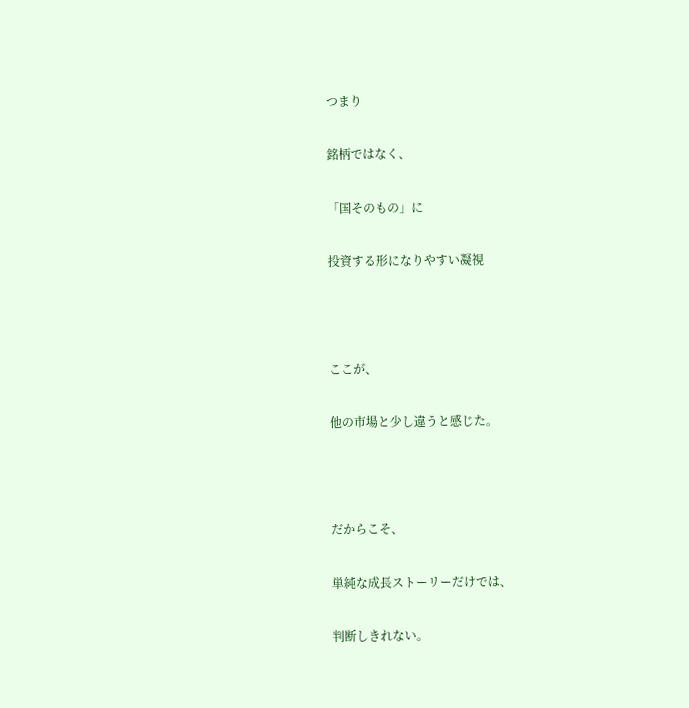つまり

銘柄ではなく、

「国そのもの」に

投資する形になりやすい凝視



ここが、

他の市場と少し違うと感じた。



だからこそ、

単純な成長ストーリーだけでは、

判断しきれない。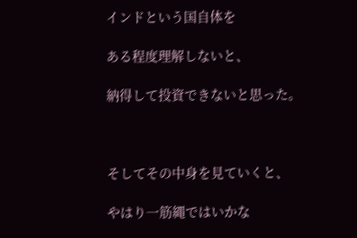インドという国自体を

ある程度理解しないと、

納得して投資できないと思った。



そしてその中身を見ていくと、

やはり一筋縄ではいかな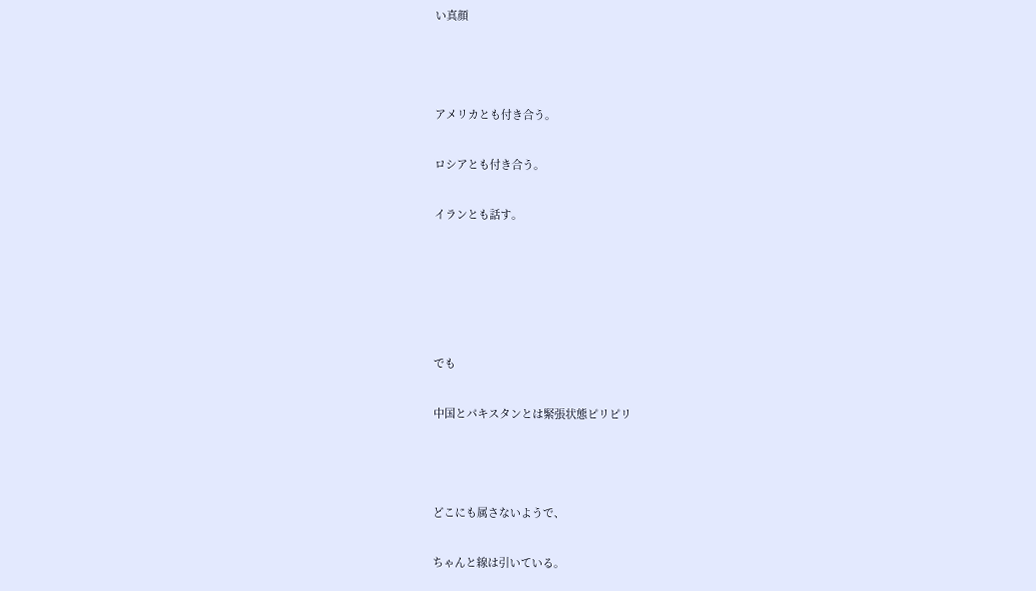い真顔



アメリカとも付き合う。

ロシアとも付き合う。

イランとも話す。





でも

中国とパキスタンとは緊張状態ピリピリ



どこにも属さないようで、

ちゃんと線は引いている。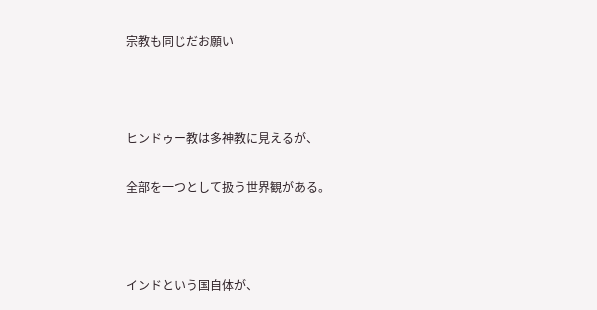宗教も同じだお願い



ヒンドゥー教は多神教に見えるが、

全部を一つとして扱う世界観がある。



インドという国自体が、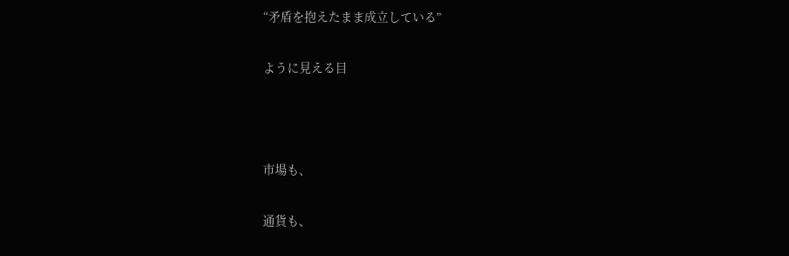“矛盾を抱えたまま成立している”

ように見える目



市場も、

通貨も、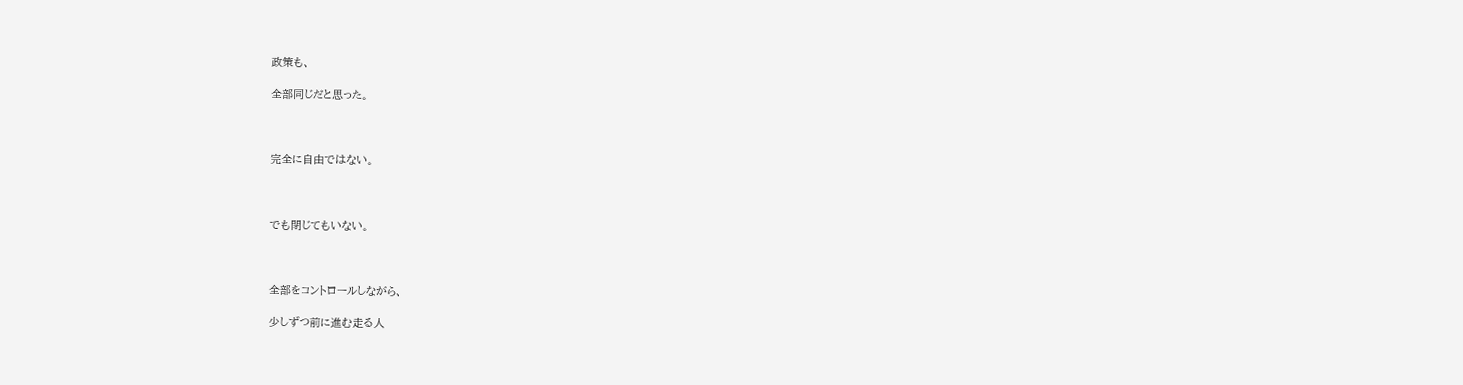政策も、

全部同じだと思った。



完全に自由ではない。



でも閉じてもいない。



全部をコントロールしながら、

少しずつ前に進む走る人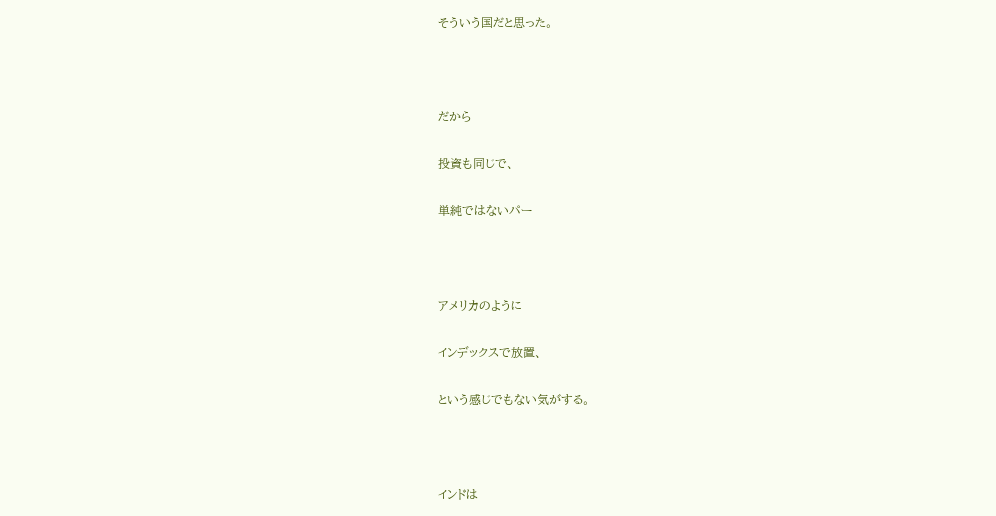そういう国だと思った。



だから

投資も同じで、

単純ではないパー



アメリカのように

インデックスで放置、

という感じでもない気がする。



インドは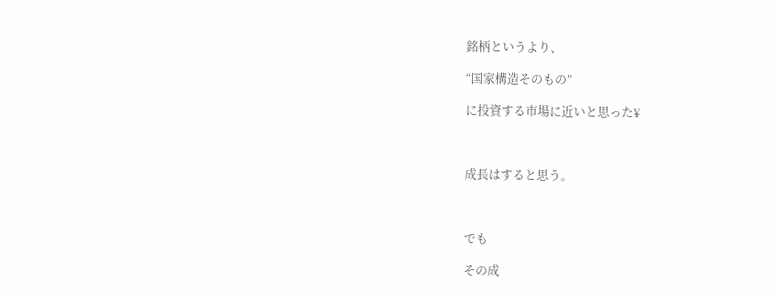銘柄というより、

“国家構造そのもの”

に投資する市場に近いと思った¥



成長はすると思う。



でも

その成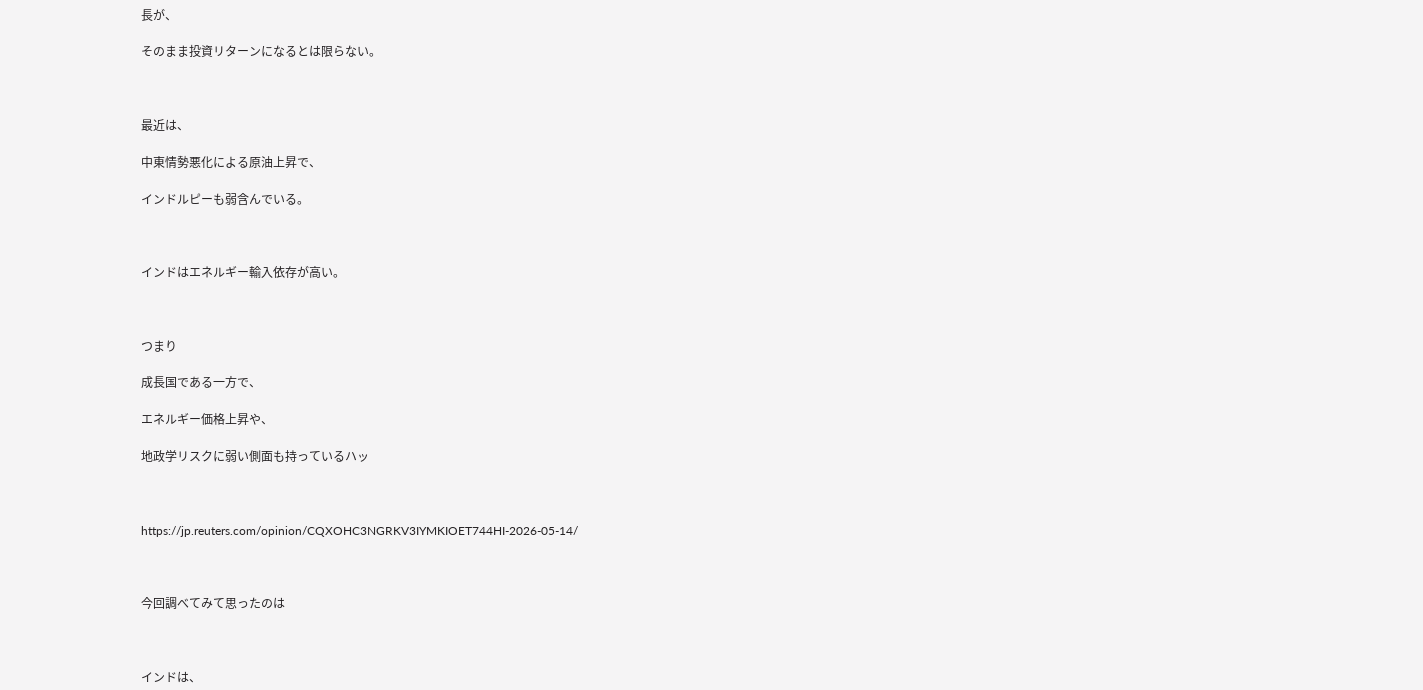長が、

そのまま投資リターンになるとは限らない。



最近は、

中東情勢悪化による原油上昇で、

インドルピーも弱含んでいる。



インドはエネルギー輸入依存が高い。



つまり

成長国である一方で、

エネルギー価格上昇や、

地政学リスクに弱い側面も持っているハッ



https://jp.reuters.com/opinion/CQXOHC3NGRKV3IYMKIOET744HI-2026-05-14/



今回調べてみて思ったのは



インドは、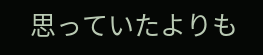思っていたよりも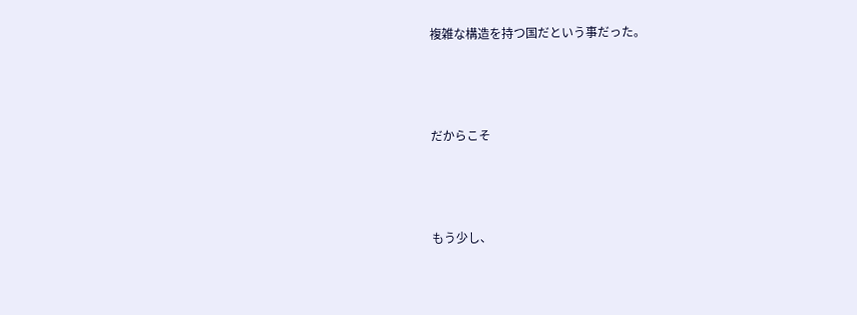複雑な構造を持つ国だという事だった。



だからこそ



もう少し、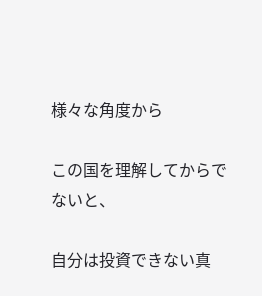様々な角度から

この国を理解してからでないと、

自分は投資できない真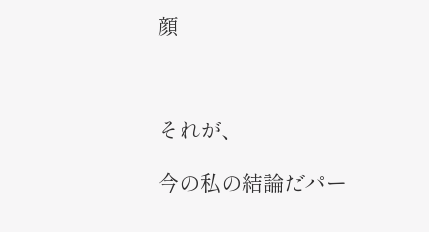顔



それが、

今の私の結論だパー